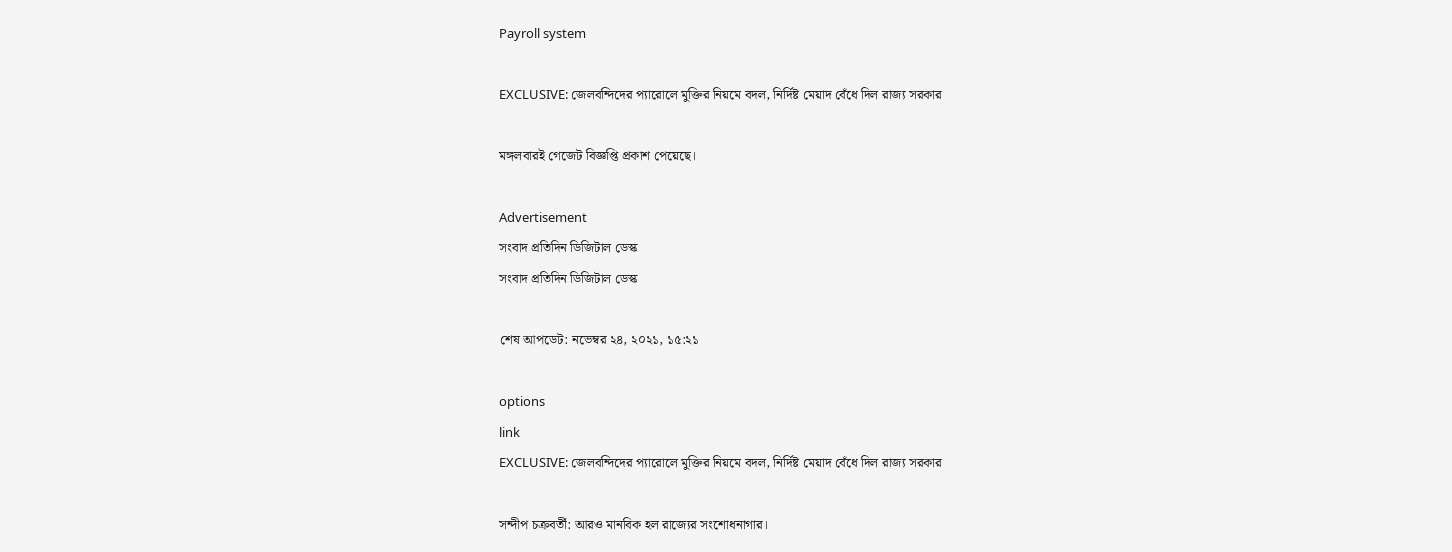Payroll system

EXCLUSIVE: জেলবন্দিদের প্যারোলে মুক্তির নিয়মে বদল, নির্দিষ্ট মেয়াদ বেঁধে দিল রাজ্য সরকার

মঙ্গলবারই গেজেট বিজ্ঞপ্তি প্রকাশ পেয়েছে।

Advertisement
সংবাদ প্রতিদিন ডিজিটাল ডেস্ক
সংবাদ প্রতিদিন ডিজিটাল ডেস্ক

শেষ আপডেট: নভেম্বর ২৪, ২০২১, ১৫:২১

options
link
EXCLUSIVE: জেলবন্দিদের প্যারোলে মুক্তির নিয়মে বদল, নির্দিষ্ট মেয়াদ বেঁধে দিল রাজ্য সরকার

সন্দীপ চক্রবর্তী: আরও মানবিক হল রাজ্যের সংশোধনাগার।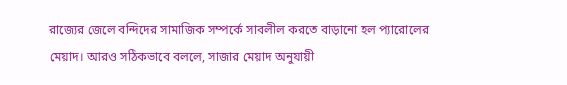রাজ্যের জেলে বন্দিদের সামাজিক সম্পর্কে সাবলীল করতে বাড়ানো হল প্যারোলের মেয়াদ। আরও সঠিকভাবে বললে, সাজার মেয়াদ অনুযায়ী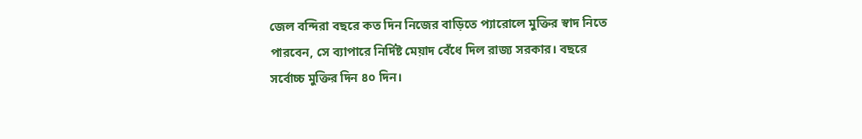জেল বন্দিরা বছরে কত দিন নিজের বাড়িতে প্যারোলে মুক্তির স্বাদ নিতে পারবেন, সে ব্যাপারে নির্দিষ্ট মেয়াদ বেঁধে দিল রাজ্য সরকার। বছরে সর্বোচ্চ মুক্তির দিন ৪০ দিন।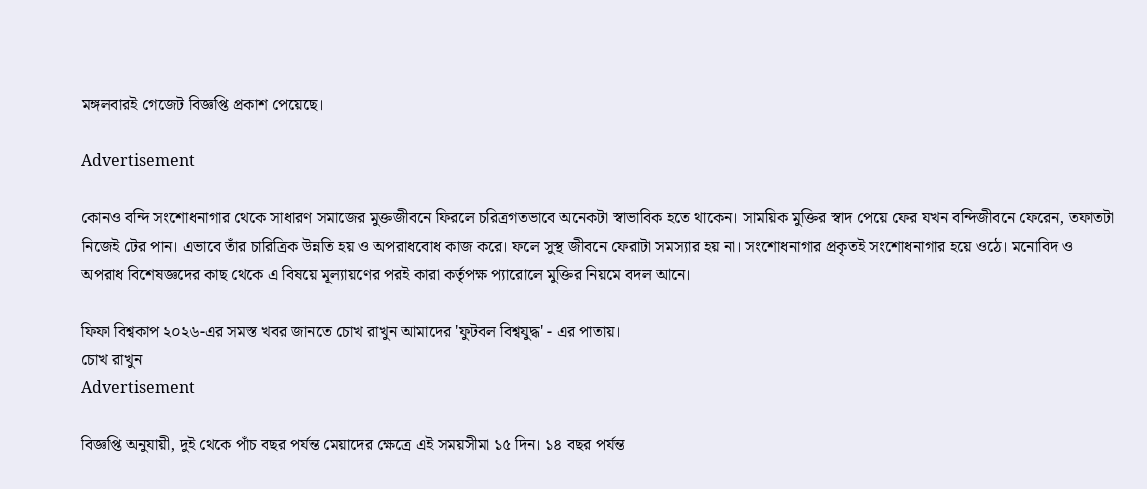মঙ্গলবারই গেজেট বিজ্ঞপ্তি প্রকাশ পেয়েছে।

Advertisement

কোনও বন্দি সংশোধনাগার থেকে সাধারণ সমাজের মুক্তজীবনে ফিরলে চরিত্রগতভাবে অনেকটা স্বাভাবিক হতে থাকেন। সাময়িক মুক্তির স্বাদ পেয়ে ফের যখন বন্দিজীবনে ফেরেন, তফাতটা নিজেই টের পান। এভাবে তাঁর চারিত্রিক উন্নতি হয় ও অপরাধবোধ কাজ করে। ফলে সুস্থ জীবনে ফেরাটা সমস্যার হয় না। সংশোধনাগার প্রকৃতই সংশোধনাগার হয়ে ওঠে। মনোবিদ ও অপরাধ বিশেষজ্ঞদের কাছ থেকে এ বিষয়ে মূল্যায়ণের পরই কারা কর্তৃপক্ষ প্যারোলে মুক্তির নিয়মে বদল আনে।

ফিফা বিশ্বকাপ ২০২৬-এর সমস্ত খবর জানতে চোখ রাখুন আমাদের 'ফুটবল বিশ্বযুদ্ধ' - এর পাতায়।
চোখ রাখুন
Advertisement

বিজ্ঞপ্তি অনুযায়ী, দুই থেকে পাঁচ বছর পর্যন্ত মেয়াদের ক্ষেত্রে এই সময়সীমা ১৫ দিন। ১৪ বছর পর্যন্ত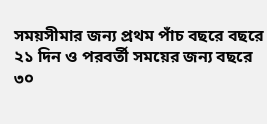সময়সীমার জন্য প্রথম পাঁচ বছরে বছরে ২১ দিন ও পরবর্তী সময়ের জন্য বছরে ৩০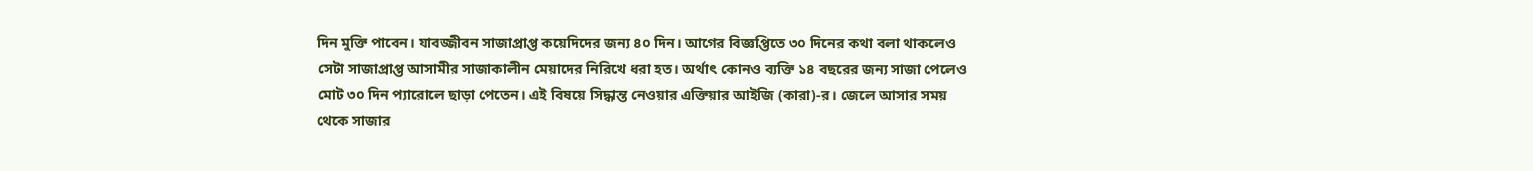দিন মুক্তি পাবেন। যাবজ্জীবন সাজাপ্রাপ্ত কয়েদিদের জন্য ৪০ দিন। আগের বিজ্ঞপ্তিতে ৩০ দিনের কথা বলা থাকলেও সেটা সাজাপ্রাপ্ত আসামীর সাজাকালীন মেয়াদের নিরিখে ধরা হত। অর্থাৎ কোনও ব্যক্তি ১৪ বছরের জন্য সাজা পেলেও মোট ৩০ দিন প্যারোলে ছাড়া পেতেন। এই বিষয়ে সিদ্ধান্ত নেওয়ার এক্তিয়ার আইজি (কারা)-র। জেলে আসার সময় থেকে সাজার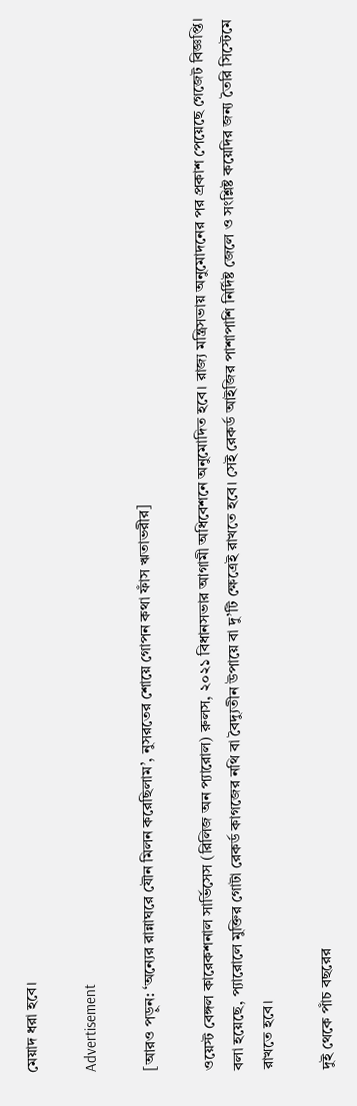মেয়াদ ধরা হবে।

Advertisement

[আরও পড়ুন: ‘অন্যের রান্নাঘরে যৌন মিলন করেছিলাম’, নুসরতের শোয়ে গোপন কথা ফাঁস ঋতাভরীর]

ওয়েস্ট বেঙ্গল কারেকশনাল সার্ভিসেস (রিলিজ অন প্যারোল) রুলস, ২০২১ বিধানসভার আগামী অধিবেশনে অনুমোদিত হবে। রাজ্য মন্ত্রিসভায় অনুমোদনের পর প্রকাশ পেয়েছে গেজেট বিজ্ঞপ্তি। বলা হয়েছে, প্যারোলে মুক্তির গোটা রেকর্ড কাগজের নথি বা বৈদ্যুতীন উপায়ে বা দু’টি ক্ষেত্রেই রাখতে হবে। সেই রেকর্ড আইজির পাশাপাশি নির্দিষ্ট জেলে ও সংশ্লিষ্ট কয়েদির জন্য তৈরি সিস্টেমে রাখতে হবে।

দুই থেকে পাঁচ বছরের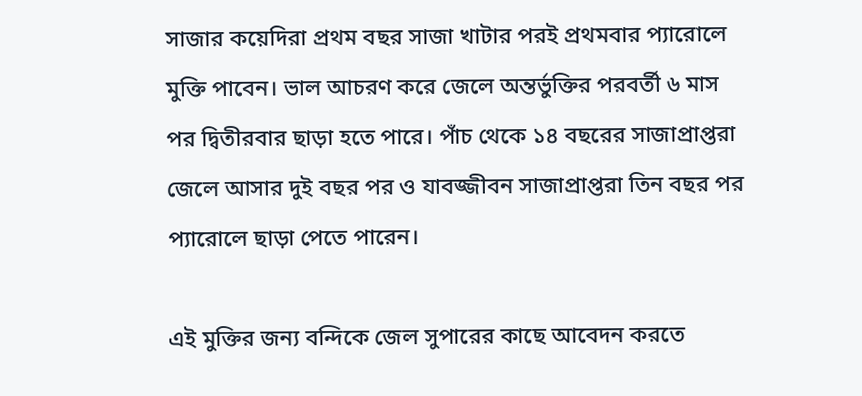সাজার কয়েদিরা প্রথম বছর সাজা খাটার পরই প্রথমবার প্যারোলে মুক্তি পাবেন। ভাল আচরণ করে জেলে অন্তর্ভুক্তির পরবর্তী ৬ মাস পর দ্বিতীরবার ছাড়া হতে পারে। পাঁচ থেকে ১৪ বছরের সাজাপ্রাপ্তরা জেলে আসার দুই বছর পর ও যাবজ্জীবন সাজাপ্রাপ্তরা তিন বছর পর প্যারোলে ছাড়া পেতে পারেন।

এই মুক্তির জন্য বন্দিকে জেল সুপারের কাছে আবেদন করতে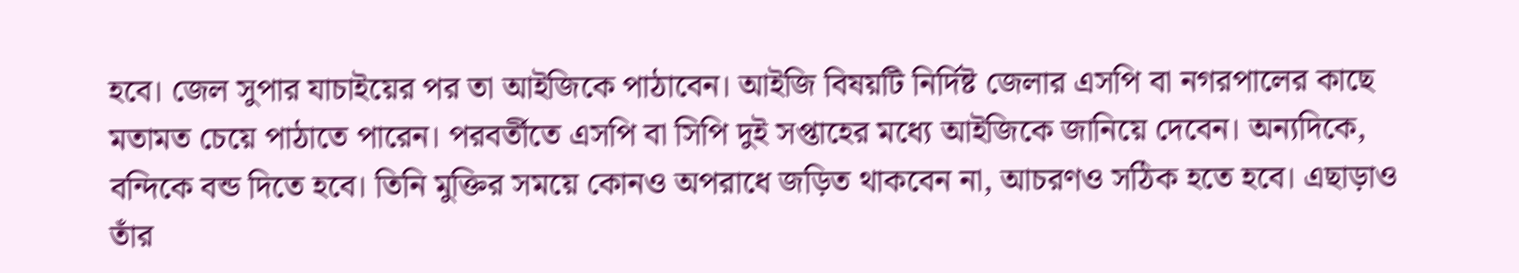হবে। জেল সুপার যাচাইয়ের পর তা আইজিকে পাঠাবেন। আইজি বিষয়টি নির্দিষ্ট জেলার এসপি বা নগরপালের কাছে মতামত চেয়ে পাঠাতে পারেন। পরবর্তীতে এসপি বা সিপি দুই সপ্তাহের মধ্যে আইজিকে জানিয়ে দেবেন। অন্যদিকে, বন্দিকে বন্ড দিতে হবে। তিনি মুক্তির সময়ে কোনও অপরাধে জড়িত থাকবেন না, আচরণও সঠিক হতে হবে। এছাড়াও তাঁর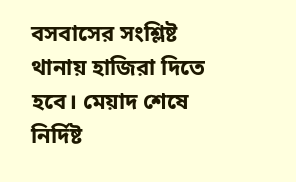বসবাসের সংশ্লিষ্ট থানায় হাজিরা দিতে হবে। মেয়াদ শেষে নির্দিষ্ট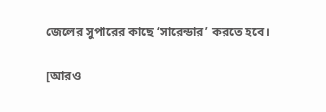জেলের সুপারের কাছে ‘সারেন্ডার’ করতে হবে।

[আরও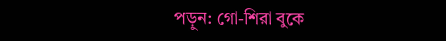পড়ুন: গো-শিরা বুকে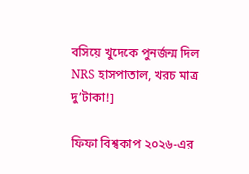বসিয়ে খুদেকে পুনর্জন্ম দিল NRS হাসপাতাল, খরচ মাত্র দু’টাকা!]

ফিফা বিশ্বকাপ ২০২৬-এর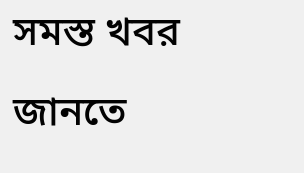সমস্ত খবর জানতে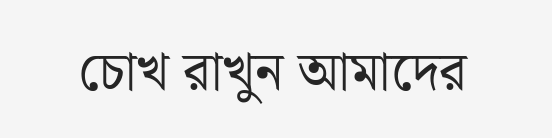চোখ রাখুন আমাদের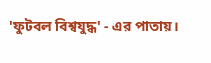'ফুটবল বিশ্বযুদ্ধ' - এর পাতায়।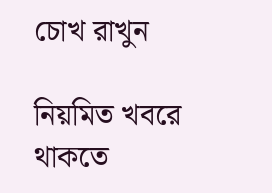চোখ রাখুন

নিয়মিত খবরে থাকতে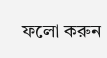ফলো করুন